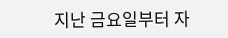지난 금요일부터 자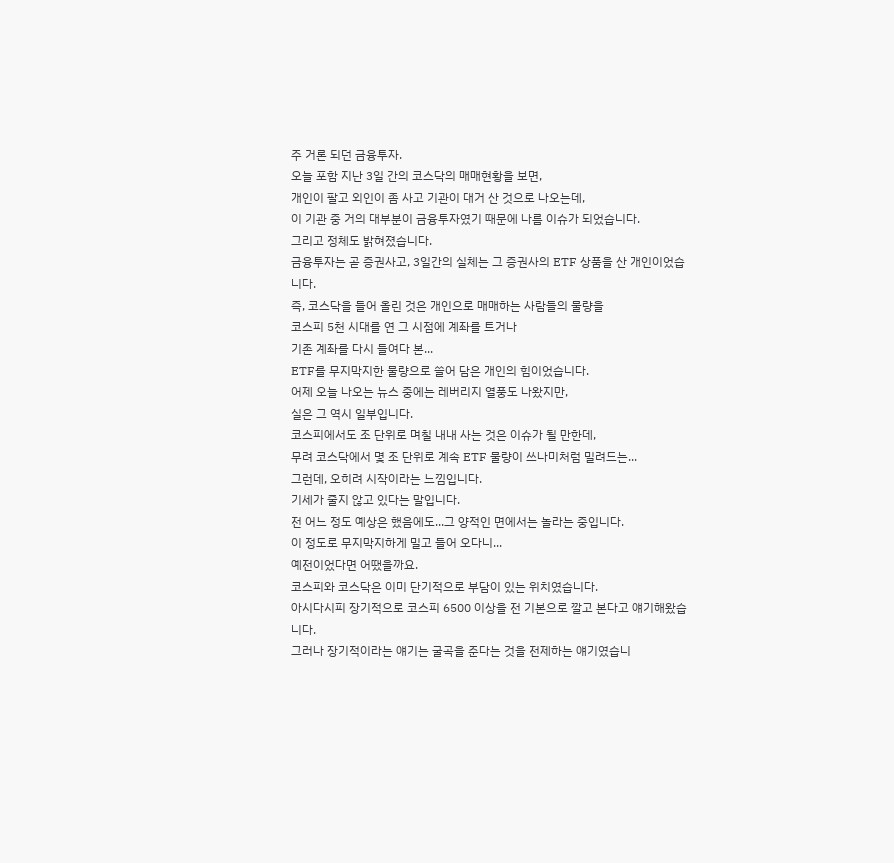주 거론 되던 금융투자.
오늘 포함 지난 3일 간의 코스닥의 매매현황을 보면,
개인이 팔고 외인이 좀 사고 기관이 대거 산 것으로 나오는데,
이 기관 중 거의 대부분이 금융투자였기 때문에 나름 이슈가 되었습니다.
그리고 정체도 밝혀졌습니다.
금융투자는 곧 증권사고, 3일간의 실체는 그 증권사의 ETF 상품을 산 개인이었습니다.
즉, 코스닥을 들어 올린 것은 개인으로 매매하는 사람들의 물량을
코스피 5천 시대를 연 그 시점에 계좌를 트거나
기존 계좌를 다시 들여다 본...
ETF를 무지막지한 물량으로 쓸어 담은 개인의 힘이었습니다.
어제 오늘 나오는 뉴스 중에는 레버리지 열풍도 나왔지만,
실은 그 역시 일부입니다.
코스피에서도 조 단위로 며칠 내내 사는 것은 이슈가 될 만한데,
무려 코스닥에서 몇 조 단위로 계속 ETF 물량이 쓰나미처럼 밀려드는...
그런데, 오히려 시작이라는 느낌입니다.
기세가 줄지 않고 있다는 말입니다.
전 어느 정도 예상은 했음에도...그 양적인 면에서는 놀라는 중입니다.
이 정도로 무지막지하게 밀고 들어 오다니...
예전이었다면 어땠을까요.
코스피와 코스닥은 이미 단기적으로 부담이 있는 위치였습니다.
아시다시피 장기적으로 코스피 6500 이상을 전 기본으로 깔고 본다고 얘기해왔습니다.
그러나 장기적이라는 얘기는 굴곡을 준다는 것을 전제하는 얘기였습니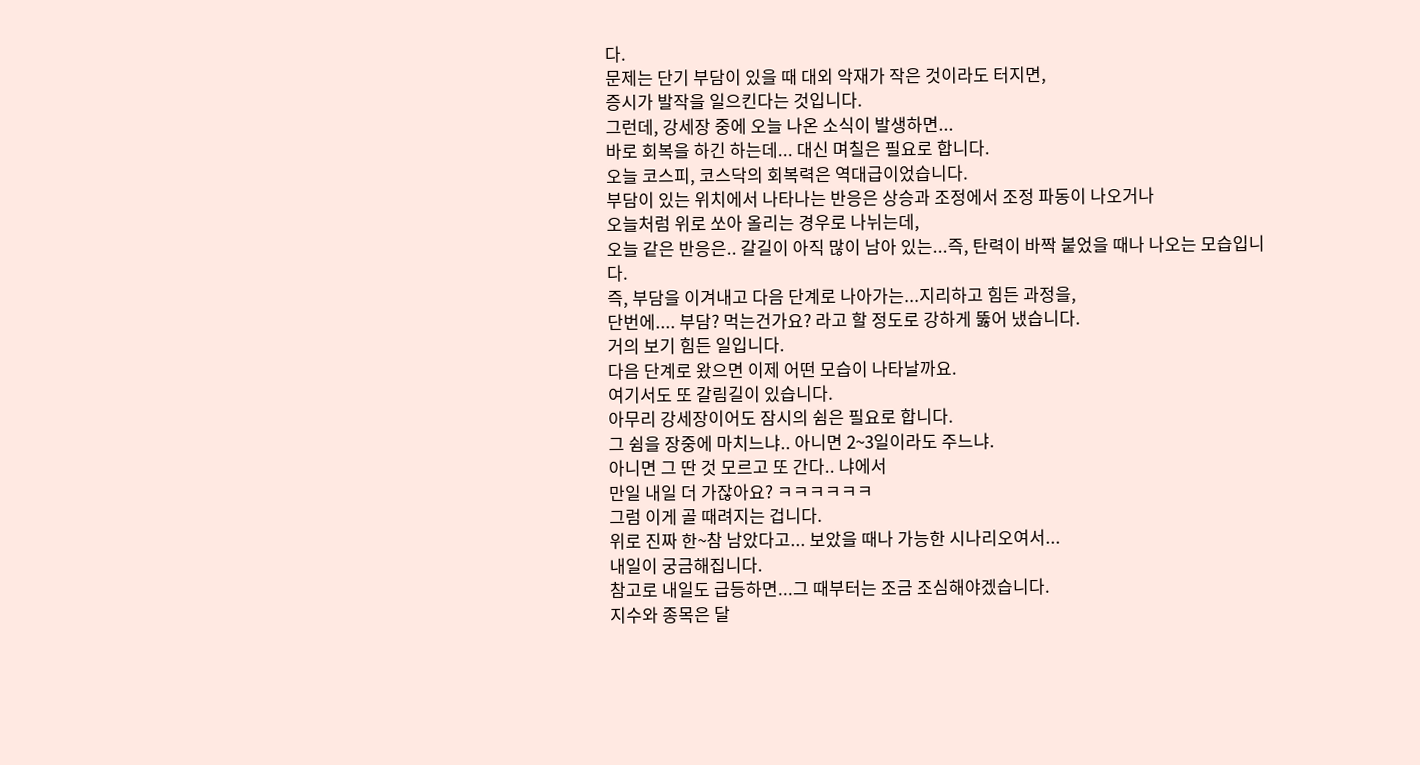다.
문제는 단기 부담이 있을 때 대외 악재가 작은 것이라도 터지면,
증시가 발작을 일으킨다는 것입니다.
그런데, 강세장 중에 오늘 나온 소식이 발생하면...
바로 회복을 하긴 하는데... 대신 며칠은 필요로 합니다.
오늘 코스피, 코스닥의 회복력은 역대급이었습니다.
부담이 있는 위치에서 나타나는 반응은 상승과 조정에서 조정 파동이 나오거나
오늘처럼 위로 쏘아 올리는 경우로 나뉘는데,
오늘 같은 반응은.. 갈길이 아직 많이 남아 있는...즉, 탄력이 바짝 붙었을 때나 나오는 모습입니다.
즉, 부담을 이겨내고 다음 단계로 나아가는...지리하고 힘든 과정을,
단번에.... 부담? 먹는건가요? 라고 할 정도로 강하게 뚫어 냈습니다.
거의 보기 힘든 일입니다.
다음 단계로 왔으면 이제 어떤 모습이 나타날까요.
여기서도 또 갈림길이 있습니다.
아무리 강세장이어도 잠시의 쉼은 필요로 합니다.
그 쉼을 장중에 마치느냐.. 아니면 2~3일이라도 주느냐.
아니면 그 딴 것 모르고 또 간다.. 냐에서
만일 내일 더 가잖아요? ㅋㅋㅋㅋㅋㅋ
그럼 이게 골 때려지는 겁니다.
위로 진짜 한~참 남았다고... 보았을 때나 가능한 시나리오여서...
내일이 궁금해집니다.
참고로 내일도 급등하면...그 때부터는 조금 조심해야겠습니다.
지수와 종목은 달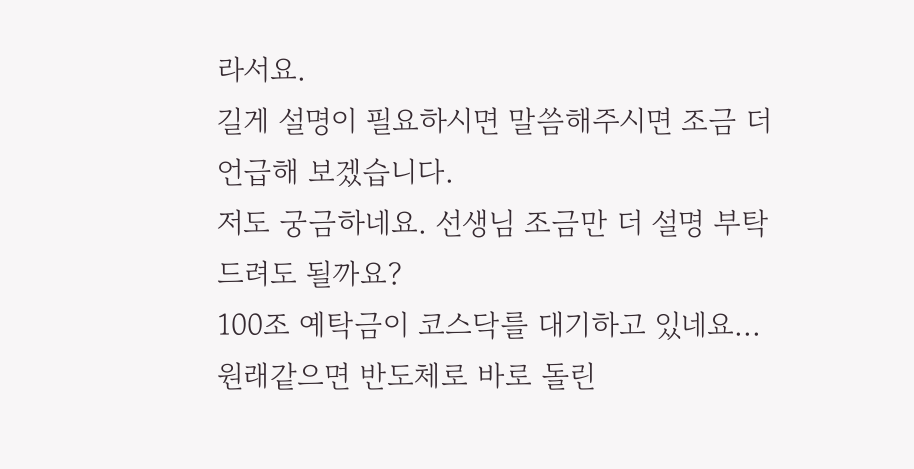라서요.
길게 설명이 필요하시면 말씀해주시면 조금 더 언급해 보겠습니다.
저도 궁금하네요. 선생님 조금만 더 설명 부탁드려도 될까요?
100조 예탁금이 코스닥를 대기하고 있네요...
원래같으면 반도체로 바로 돌린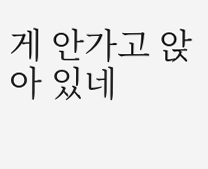게 안가고 앉아 있네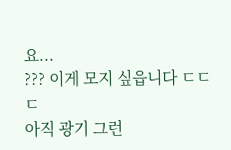요...
??? 이게 모지 싶읍니다 ㄷㄷㄷ
아직 광기 그런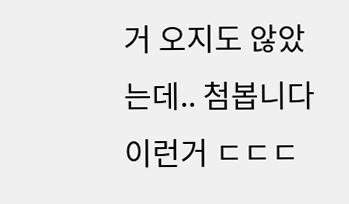거 오지도 않았는데.. 첨봅니다 이런거 ㄷㄷㄷ